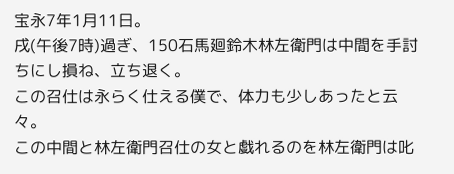宝永7年1月11日。
戌(午後7時)過ぎ、150石馬廻鈴木林左衛門は中間を手討ちにし損ね、立ち退く。
この召仕は永らく仕える僕で、体力も少しあったと云々。
この中間と林左衛門召仕の女と戯れるのを林左衛門は叱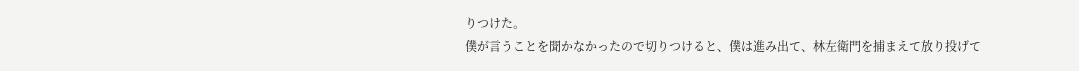りつけた。
僕が言うことを聞かなかったので切りつけると、僕は進み出て、林左衛門を捕まえて放り投げて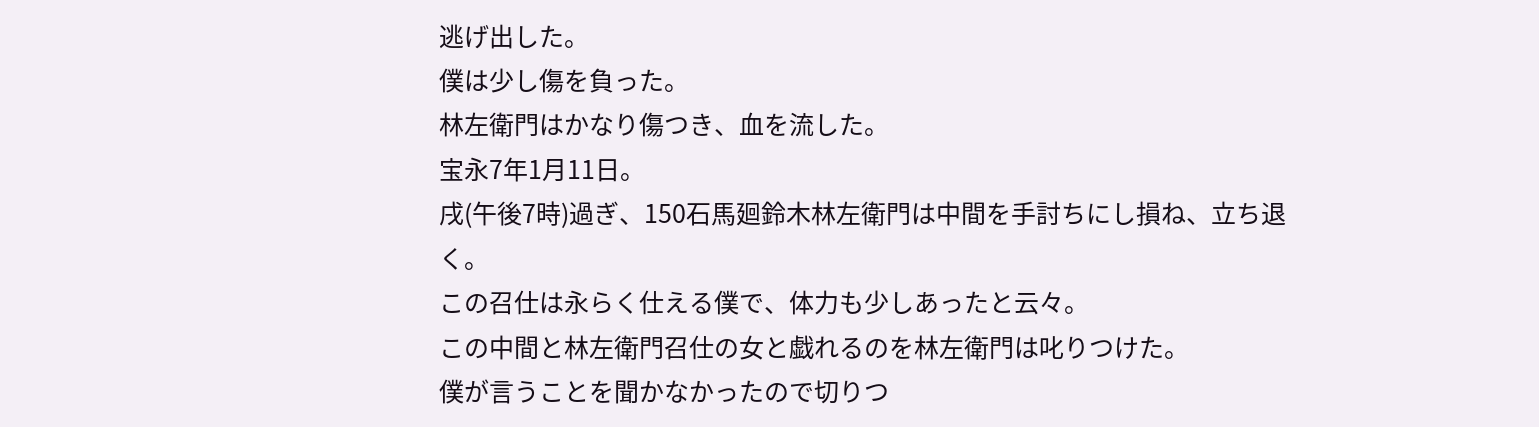逃げ出した。
僕は少し傷を負った。
林左衛門はかなり傷つき、血を流した。
宝永7年1月11日。
戌(午後7時)過ぎ、150石馬廻鈴木林左衛門は中間を手討ちにし損ね、立ち退く。
この召仕は永らく仕える僕で、体力も少しあったと云々。
この中間と林左衛門召仕の女と戯れるのを林左衛門は叱りつけた。
僕が言うことを聞かなかったので切りつ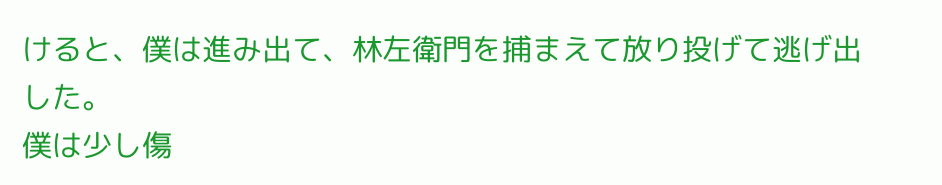けると、僕は進み出て、林左衛門を捕まえて放り投げて逃げ出した。
僕は少し傷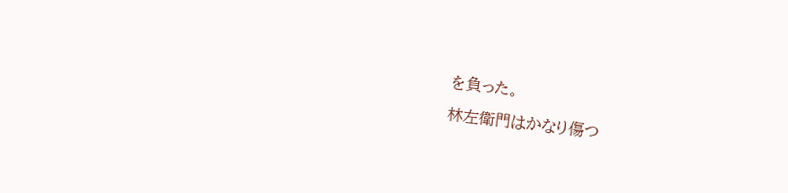を負った。
林左衛門はかなり傷つ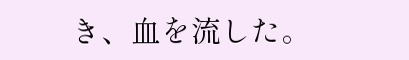き、血を流した。